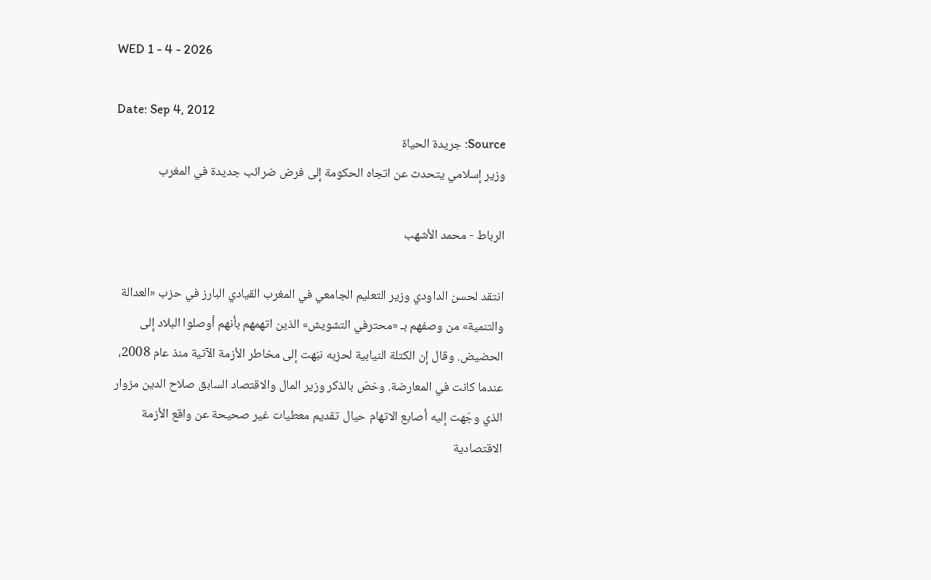WED 1 - 4 - 2026

Date: Sep 4, 2012
Source: جريدة الحياة
وزير إسلامي يتحدث عن اتجاه الحكومة إلى فرض ضرائب جديدة في المغرب

الرباط - محمد الأشهب

انتقد لحسن الداودي وزير التعليم الجامعي في المغرب القيادي البارز في حزب «العدالة والتنمية» من وصفهم بـ «محترفي التشويش» الذين اتهمهم بأنهم أوصلوا البلاد إلى الحضيض. وقال إن الكتلة النيابية لحزبه نبّهت إلى مخاطر الأزمة الآتية منذ عام 2008، عندما كانت في المعارضة. وخصّ بالذكر وزير المال والاقتصاد السابق صلاح الدين مزوار الذي وجّهت إليه أصابع الاتهام حيال تقديم معطيات غير صحيحة عن واقع الأزمة الاقتصادية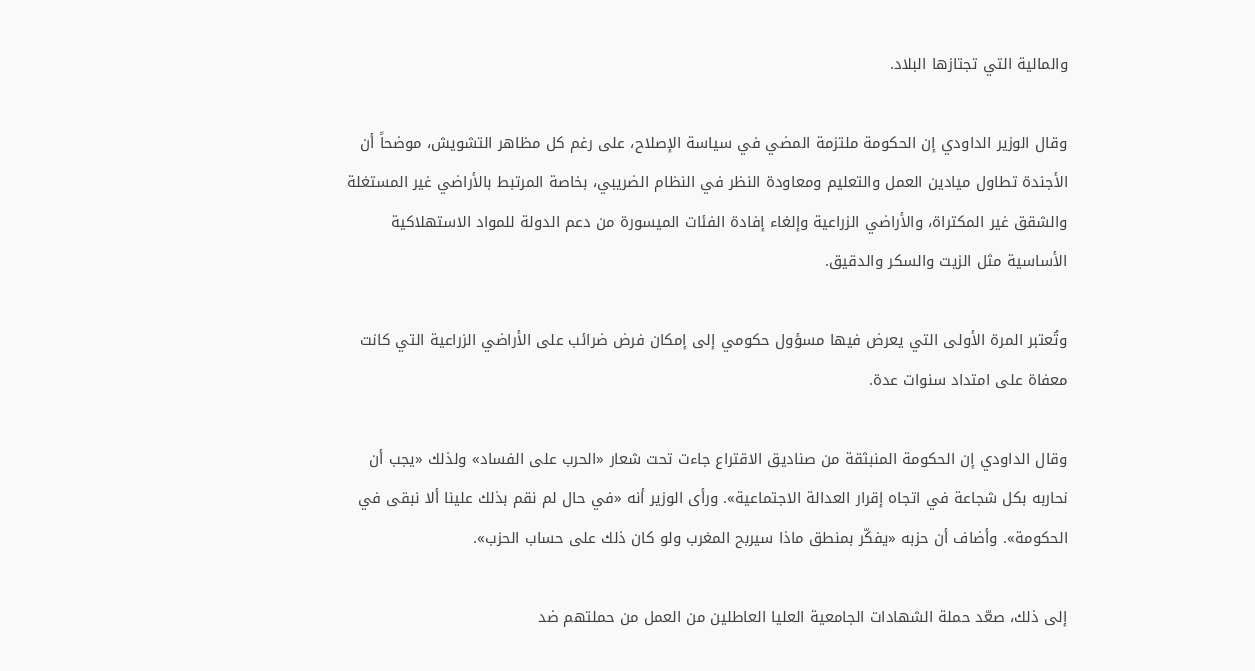والمالية التي تجتازها البلاد.

وقال الوزير الداودي إن الحكومة ملتزمة المضي في سياسة الإصلاح، على رغم كل مظاهر التشويش، موضحاً أن الأجندة تطاول ميادين العمل والتعليم ومعاودة النظر في النظام الضريبي، بخاصة المرتبط بالأراضي غير المستغلة والشقق غير المكتراة، والأراضي الزراعية وإلغاء إفادة الفئات الميسورة من دعم الدولة للمواد الاستهلاكية الأساسية مثل الزيت والسكر والدقيق.

وتُعتبر المرة الأولى التي يعرض فيها مسؤول حكومي إلى إمكان فرض ضرائب على الأراضي الزراعية التي كانت معفاة على امتداد سنوات عدة.

وقال الداودي إن الحكومة المنبثقة من صناديق الاقتراع جاءت تحت شعار «الحرب على الفساد» ولذلك «يجب أن نحاربه بكل شجاعة في اتجاه إقرار العدالة الاجتماعية». ورأى الوزير أنه «في حال لم نقم بذلك علينا ألا نبقى في الحكومة». وأضاف أن حزبه «يفكّر بمنطق ماذا سيربح المغرب ولو كان ذلك على حساب الحزب».

إلى ذلك، صعّد حملة الشهادات الجامعية العليا العاطلين من العمل من حملتهم ضد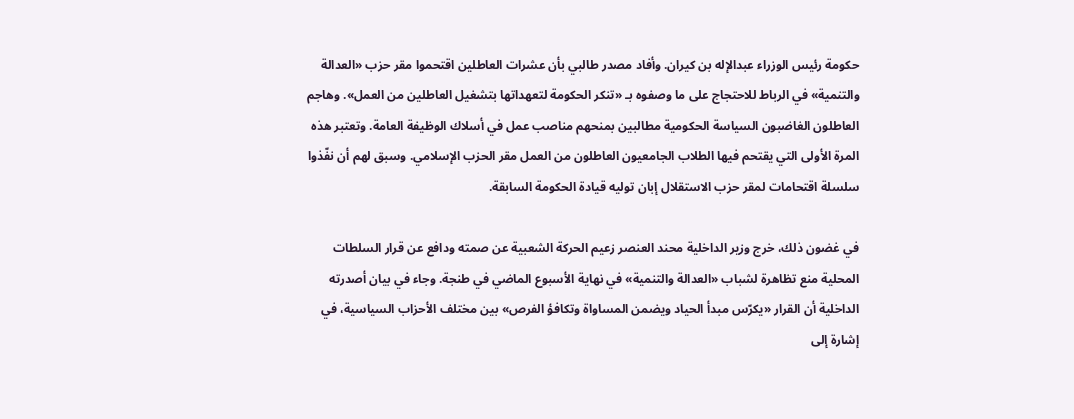حكومة رئيس الوزراء عبدالإله بن كيران. وأفاد مصدر طالبي بأن عشرات العاطلين اقتحموا مقر حزب «العدالة والتنمية» في الرباط للاحتجاج على ما وصفوه بـ «تنكر الحكومة لتعهداتها بتشغيل العاطلين من العمل». وهاجم العاطلون الغاضبون السياسة الحكومية مطالبين بمنحهم مناصب عمل في أسلاك الوظيفة العامة. وتعتبر هذه المرة الأولى التي يقتحم فيها الطلاب الجامعيون العاطلون من العمل مقر الحزب الإسلامي. وسبق لهم أن نفّذوا سلسلة اقتحامات لمقر حزب الاستقلال إبان توليه قيادة الحكومة السابقة.

في غضون ذلك، خرج وزير الداخلية محند العنصر زعيم الحركة الشعبية عن صمته ودافع عن قرار السلطات المحلية منع تظاهرة لشباب «العدالة والتنمية» في نهاية الأسبوع الماضي في طنجة. وجاء في بيان أصدرته الداخلية أن القرار «يكرّس مبدأ الحياد ويضمن المساواة وتكافؤ الفرص» بين مختلف الأحزاب السياسية، في إشارة إلى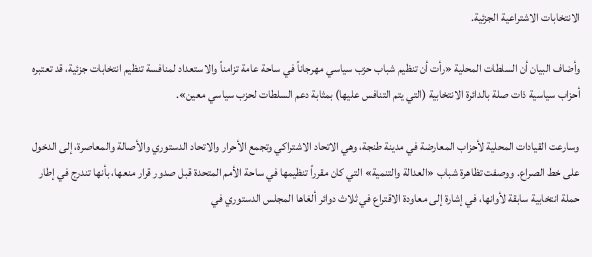الانتخابات الاشتراعية الجزئية.

وأضاف البيان أن السلطات المحلية «رأت أن تنظيم شباب حزب سياسي مهرجاناً في ساحة عامة تزامناً والاستعداد لمنافسة تنظيم انتخابات جزئية، قد تعتبره أحزاب سياسية ذات صلة بالدائرة الانتخابية (التي يتم التنافس عليها) بمثابة دعم السلطات لحزب سياسي معين».

وسارعت القيادات المحلية لأحزاب المعارضة في مدينة طنجة، وهي الاتحاد الاشتراكي وتجمع الأحرار والاتحاد الدستوري والأصالة والمعاصرة، إلى الدخول على خط الصراع. ووصفت تظاهرة شباب «العدالة والتنمية» التي كان مقرراً تنظيمها في ساحة الأمم المتحدة قبل صدور قرار منعها، بأنها تندرج في إطار حملة انتخابية سابقة لأوانها، في إشارة إلى معاودة الاقتراع في ثلاث دوائر ألغاها المجلس الدستوري في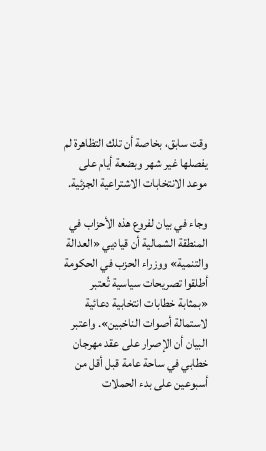وقت سابق، بخاصة أن تلك التظاهرة لم يفصلها غير شهر وبضعة أيام على موعد الانتخابات الاشتراعية الجزئية.

وجاء في بيان لفروع هذه الأحزاب في المنطقة الشمالية أن قياديي «العدالة والتنمية» ووزراء الحزب في الحكومة أطلقوا تصريحات سياسية تُعتبر «بمثابة خطابات انتخابية دعائية لاستمالة أصوات الناخبين». واعتبر البيان أن الإصرار على عقد مهرجان خطابي في ساحة عامة قبل أقل من أسبوعين على بدء الحملات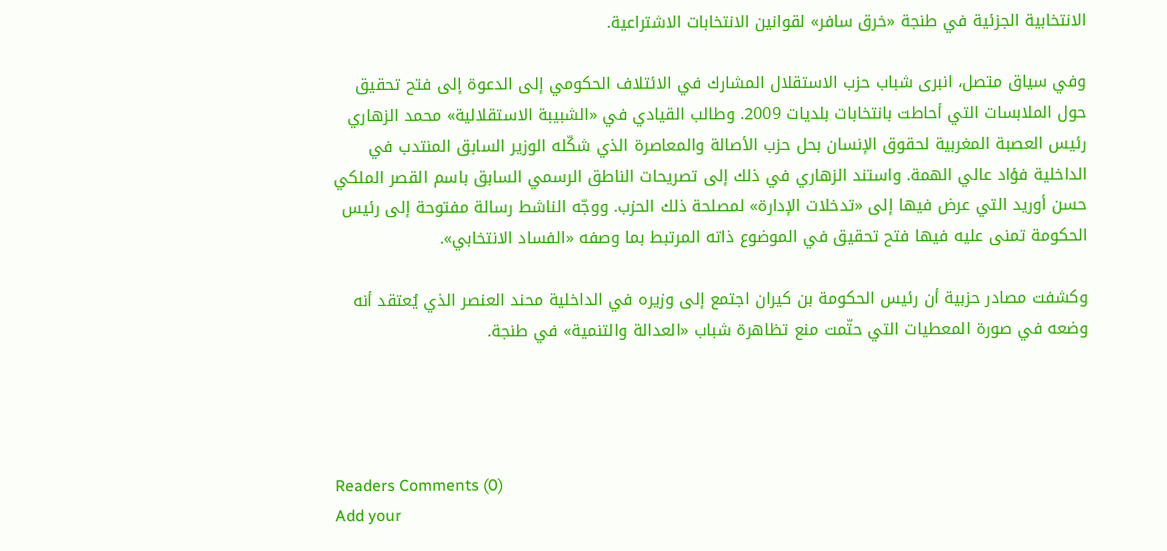الانتخابية الجزئية في طنجة «خرق سافر» لقوانين الانتخابات الاشتراعية.

وفي سياق متصل، انبرى شباب حزب الاستقلال المشارك في الائتلاف الحكومي إلى الدعوة إلى فتح تحقيق حول الملابسات التي أحاطت بانتخابات بلديات 2009. وطالب القيادي في «الشبيبة الاستقلالية» محمد الزهاري رئيس العصبة المغربية لحقوق الإنسان بحل حزب الأصالة والمعاصرة الذي شكّله الوزير السابق المنتدب في الداخلية فؤاد عالي الهمة. واستند الزهاري في ذلك إلى تصريحات الناطق الرسمي السابق باسم القصر الملكي حسن أوريد التي عرض فيها إلى «تدخلات الإدارة» لمصلحة ذلك الحزب. ووجّه الناشط رسالة مفتوحة إلى رئيس الحكومة تمنى عليه فيها فتح تحقيق في الموضوع ذاته المرتبط بما وصفه «الفساد الانتخابي».

وكشفت مصادر حزبية أن رئيس الحكومة بن كيران اجتمع إلى وزيره في الداخلية محند العنصر الذي يُعتقد أنه وضعه في صورة المعطيات التي حتّمت منع تظاهرة شباب «العدالة والتنمية» في طنجة.




Readers Comments (0)
Add your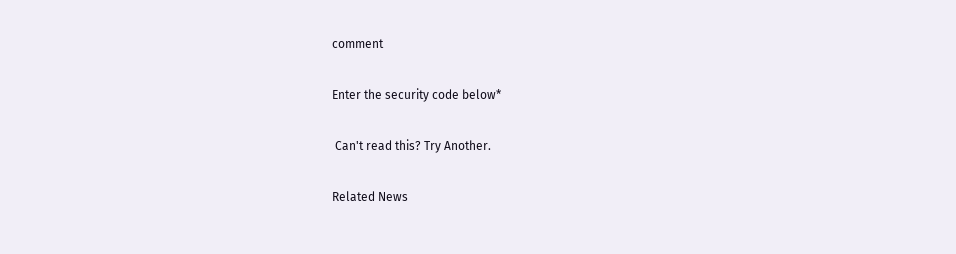comment

Enter the security code below*

 Can't read this? Try Another.

Related News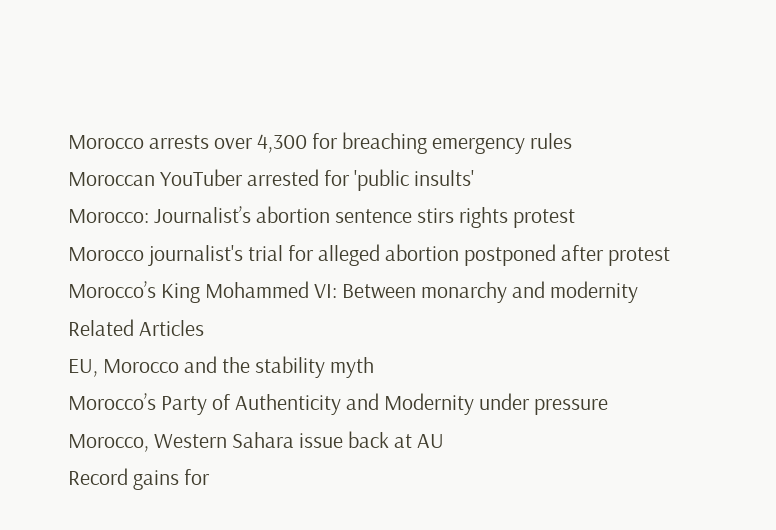Morocco arrests over 4,300 for breaching emergency rules
Moroccan YouTuber arrested for 'public insults'
Morocco: Journalist’s abortion sentence stirs rights protest
Morocco journalist's trial for alleged abortion postponed after protest
Morocco’s King Mohammed VI: Between monarchy and modernity
Related Articles
EU, Morocco and the stability myth
Morocco’s Party of Authenticity and Modernity under pressure
Morocco, Western Sahara issue back at AU
Record gains for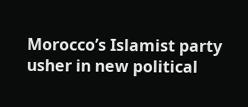Morocco’s Islamist party usher in new political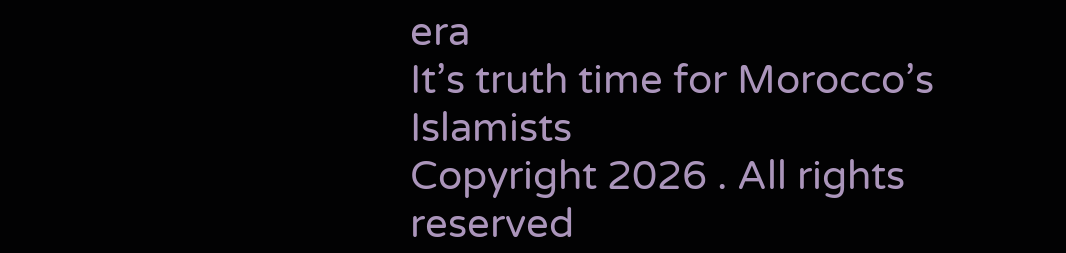era
It’s truth time for Morocco’s Islamists
Copyright 2026 . All rights reserved